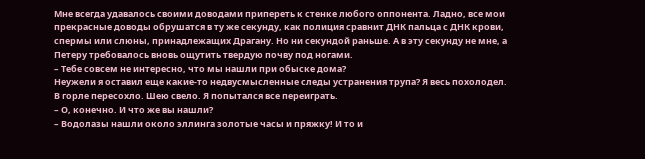Мне всегда удавалось своими доводами припереть к стенке любого оппонента. Ладно, все мои прекрасные доводы обрушатся в ту же секунду, как полиция сравнит ДНК пальца с ДНК крови, спермы или слюны, принадлежащих Драгану. Но ни секундой раньше. А в эту секунду не мне, а Петеру требовалось вновь ощутить твердую почву под ногами.
– Тебе совсем не интересно, что мы нашли при обыске дома?
Неужели я оставил еще какие-то недвусмысленные следы устранения трупа? Я весь похолодел. В горле пересохло. Шею свело. Я попытался все переиграть.
– О, конечно. И что же вы нашли?
– Водолазы нашли около эллинга золотые часы и пряжку! И то и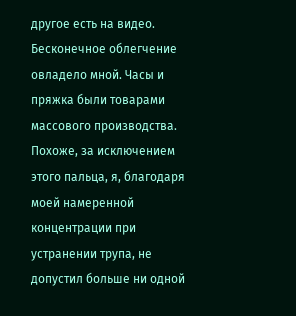другое есть на видео.
Бесконечное облегчение овладело мной. Часы и пряжка были товарами массового производства. Похоже, за исключением этого пальца, я, благодаря моей намеренной концентрации при устранении трупа, не допустил больше ни одной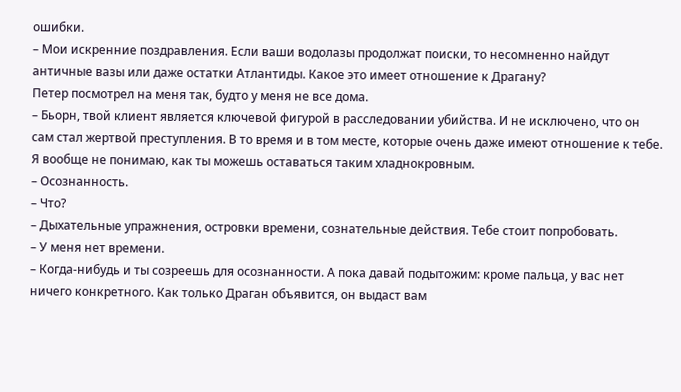ошибки.
– Мои искренние поздравления. Если ваши водолазы продолжат поиски, то несомненно найдут античные вазы или даже остатки Атлантиды. Какое это имеет отношение к Драгану?
Петер посмотрел на меня так, будто у меня не все дома.
– Бьорн, твой клиент является ключевой фигурой в расследовании убийства. И не исключено, что он сам стал жертвой преступления. В то время и в том месте, которые очень даже имеют отношение к тебе. Я вообще не понимаю, как ты можешь оставаться таким хладнокровным.
– Осознанность.
– Что?
– Дыхательные упражнения, островки времени, сознательные действия. Тебе стоит попробовать.
– У меня нет времени.
– Когда-нибудь и ты созреешь для осознанности. А пока давай подытожим: кроме пальца, у вас нет ничего конкретного. Как только Драган объявится, он выдаст вам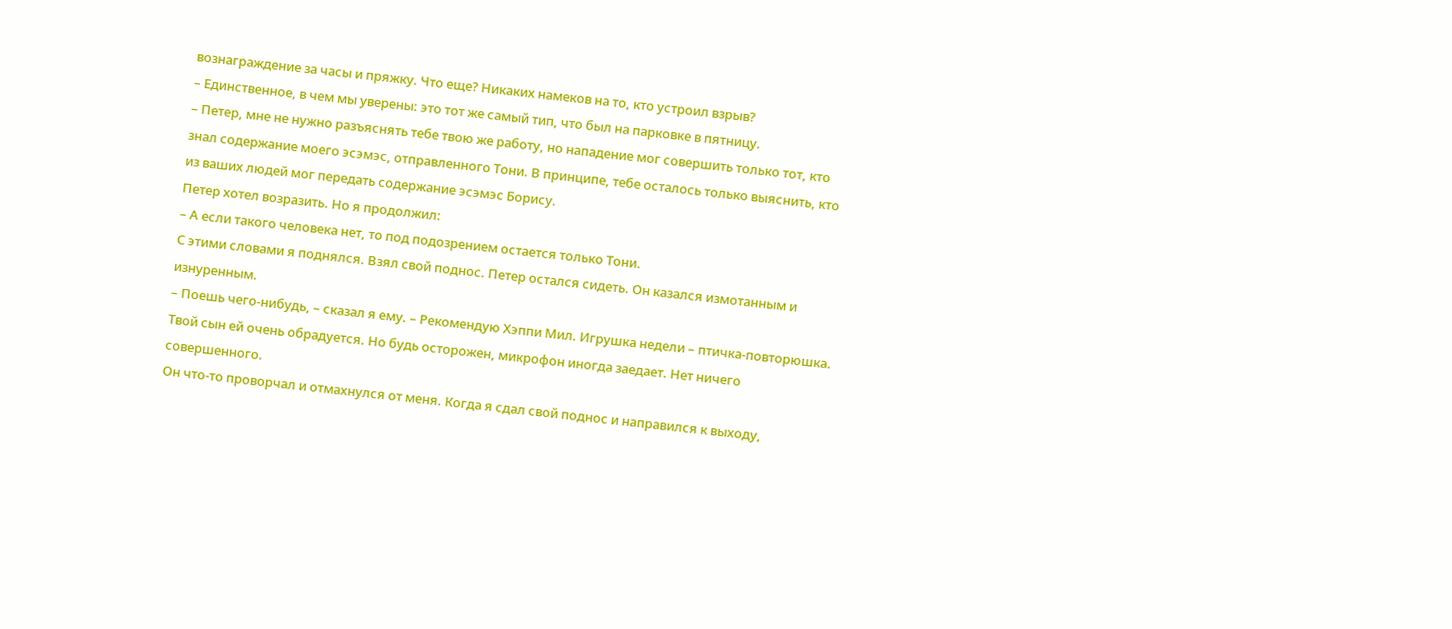вознаграждение за часы и пряжку. Что еще? Никаких намеков на то, кто устроил взрыв?
– Единственное, в чем мы уверены: это тот же самый тип, что был на парковке в пятницу.
– Петер, мне не нужно разъяснять тебе твою же работу, но нападение мог совершить только тот, кто знал содержание моего эсэмэс, отправленного Тони. В принципе, тебе осталось только выяснить, кто из ваших людей мог передать содержание эсэмэс Борису.
Петер хотел возразить. Но я продолжил:
– А если такого человека нет, то под подозрением остается только Тони.
С этими словами я поднялся. Взял свой поднос. Петер остался сидеть. Он казался измотанным и изнуренным.
– Поешь чего-нибудь, – сказал я ему. – Рекомендую Хэппи Мил. Игрушка недели – птичка-повторюшка. Твой сын ей очень обрадуется. Но будь осторожен, микрофон иногда заедает. Нет ничего совершенного.
Он что-то проворчал и отмахнулся от меня. Когда я сдал свой поднос и направился к выходу,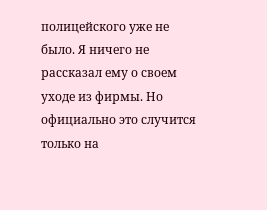полицейского уже не было. Я ничего не рассказал ему о своем уходе из фирмы. Но официально это случится только на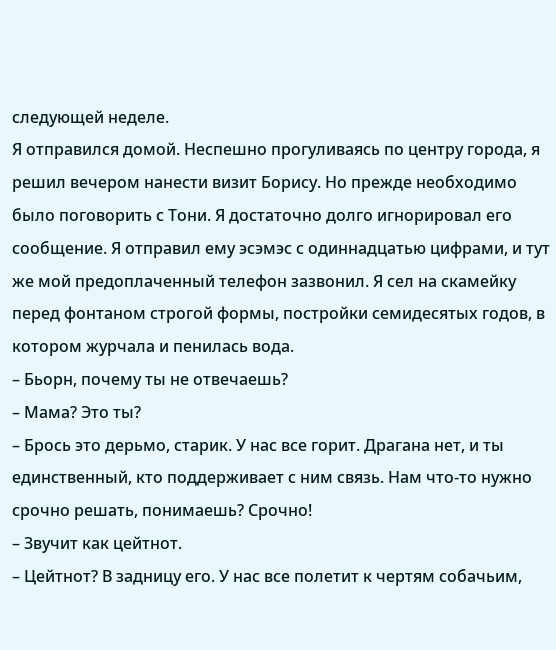следующей неделе.
Я отправился домой. Неспешно прогуливаясь по центру города, я решил вечером нанести визит Борису. Но прежде необходимо было поговорить с Тони. Я достаточно долго игнорировал его сообщение. Я отправил ему эсэмэс с одиннадцатью цифрами, и тут же мой предоплаченный телефон зазвонил. Я сел на скамейку перед фонтаном строгой формы, постройки семидесятых годов, в котором журчала и пенилась вода.
– Бьорн, почему ты не отвечаешь?
– Мама? Это ты?
– Брось это дерьмо, старик. У нас все горит. Драгана нет, и ты единственный, кто поддерживает с ним связь. Нам что-то нужно срочно решать, понимаешь? Срочно!
– Звучит как цейтнот.
– Цейтнот? В задницу его. У нас все полетит к чертям собачьим,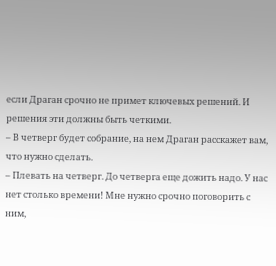если Драган срочно не примет ключевых решений. И решения эти должны быть четкими.
– В четверг будет собрание, на нем Драган расскажет вам, что нужно сделать.
– Плевать на четверг. До четверга еще дожить надо. У нас нет столько времени! Мне нужно срочно поговорить с ним,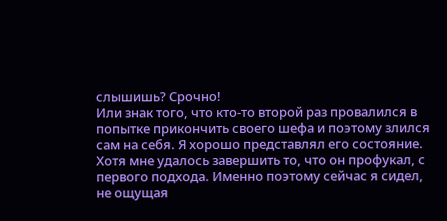слышишь? Срочно!
Или знак того, что кто-то второй раз провалился в попытке прикончить своего шефа и поэтому злился сам на себя. Я хорошо представлял его состояние. Хотя мне удалось завершить то, что он профукал, с первого подхода. Именно поэтому сейчас я сидел, не ощущая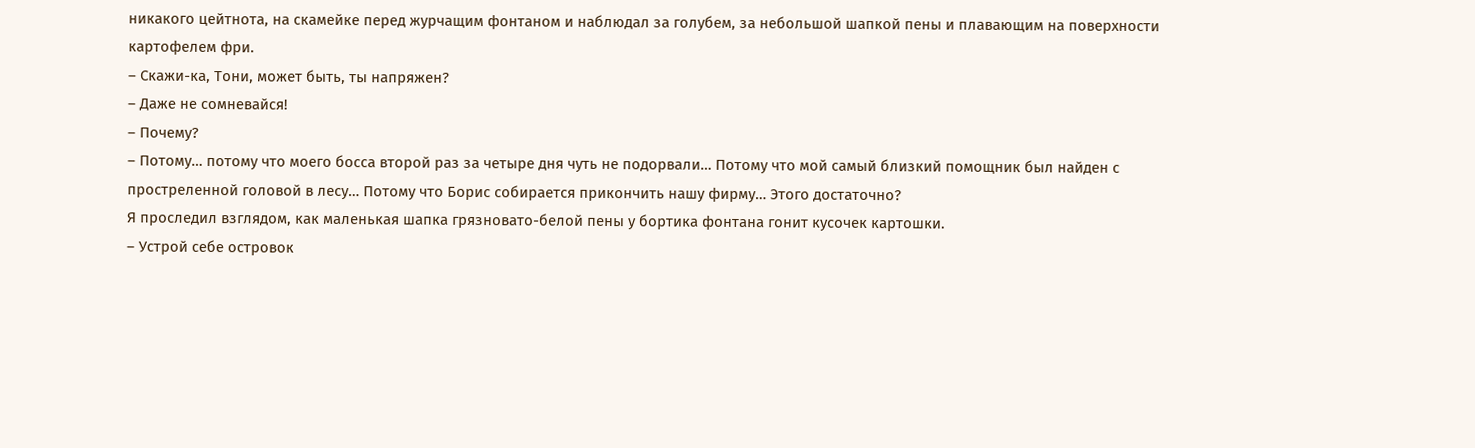никакого цейтнота, на скамейке перед журчащим фонтаном и наблюдал за голубем, за небольшой шапкой пены и плавающим на поверхности картофелем фри.
– Скажи-ка, Тони, может быть, ты напряжен?
– Даже не сомневайся!
– Почему?
– Потому… потому что моего босса второй раз за четыре дня чуть не подорвали… Потому что мой самый близкий помощник был найден с простреленной головой в лесу… Потому что Борис собирается прикончить нашу фирму… Этого достаточно?
Я проследил взглядом, как маленькая шапка грязновато-белой пены у бортика фонтана гонит кусочек картошки.
– Устрой себе островок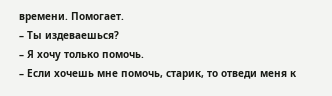времени. Помогает.
– Ты издеваешься?
– Я хочу только помочь.
– Если хочешь мне помочь, старик, то отведи меня к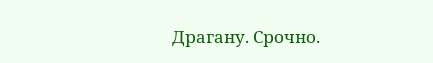Драгану. Срочно.